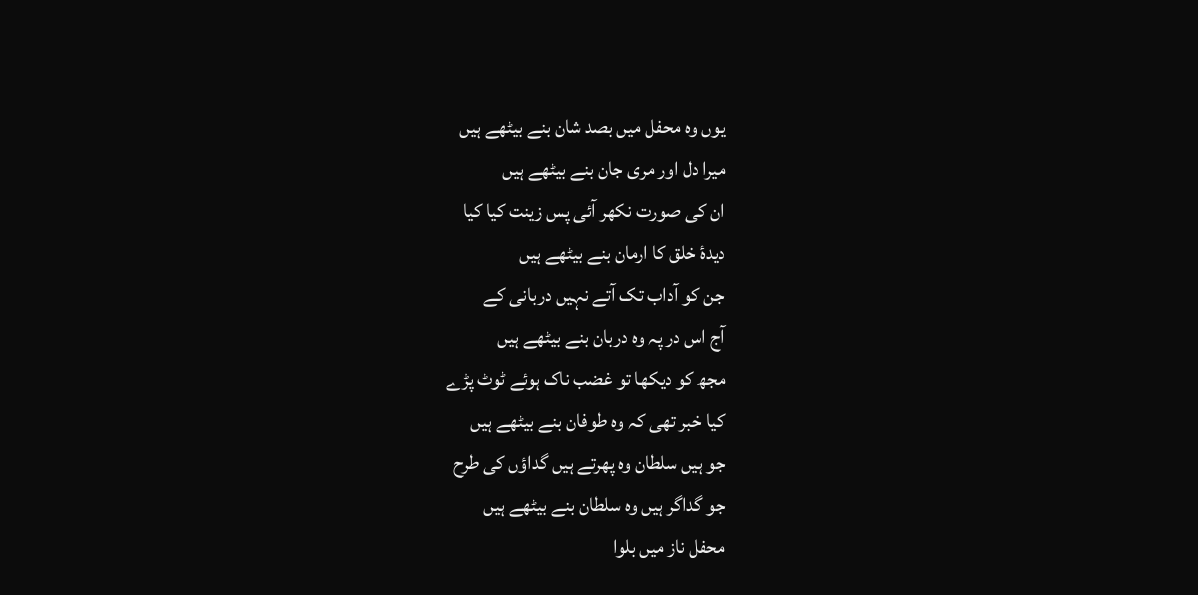یوں وہ محفل میں بصد شان بنے بیٹھے ہیں
میرا دل اور مری جان بنے بیٹھے ہیں
ان کی صورت نکھر آئی پس زینت کیا کیا
دیدۂ خلق کا ارمان بنے بیٹھے ہیں
جن کو آداب تک آتے نہیں دربانی کے
آج اس در پہ وہ دربان بنے بیٹھے ہیں
مجھ کو دیکھا تو غضب ناک ہوئے ٹوٹ پڑے
کیا خبر تھی کہ وہ طوفان بنے بیٹھے ہیں
جو ہیں سلطان وہ پھرتے ہیں گداؤں کی طرح
جو گداگر ہیں وہ سلطان بنے بیٹھے ہیں
محفل ناز میں بلوا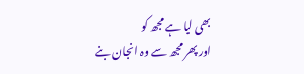بھی لیا ہے مجھ کو
اور پھر مجھ سے وہ انجان بنے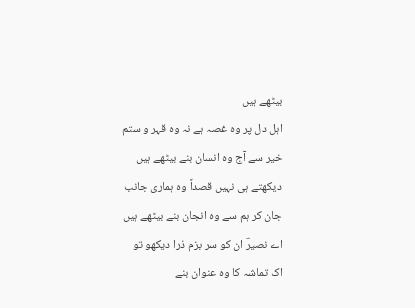بیٹھے ہیں
اہل دل پر وہ غصہ ہے نہ وہ قہر و ستم
خیر سے آج وہ انسان بنے بیٹھے ہیں
دیکھتے ہی نہیں قصداً وہ ہماری جانب
جان کر ہم سے وہ انجان بنے بیٹھے ہیں
اے نصیرؔ ان کو سر بزم ذرا دیکھو تو
اک تماشہ کا وہ عنوان بنے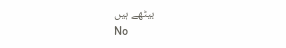بیٹھے ہیں
No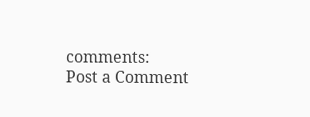comments:
Post a Comment